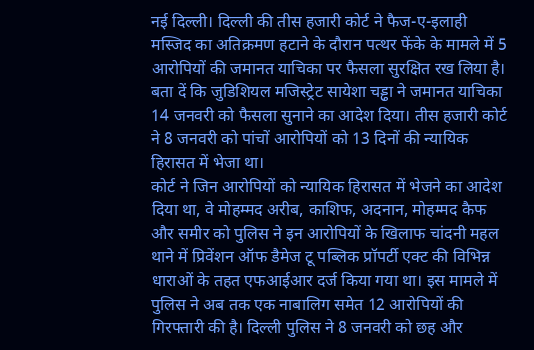नई दिल्ली। दिल्ली की तीस हजारी कोर्ट ने फैज-ए-इलाही मस्जिद का अतिक्रमण हटाने के दौरान पत्थर फेंके के मामले में 5 आरोपियों की जमानत याचिका पर फैसला सुरक्षित रख लिया है। बता दें कि जुडिशियल मजिस्ट्रेट सायेशा चड्ढा ने जमानत याचिका 14 जनवरी को फैसला सुनाने का आदेश दिया। तीस हजारी कोर्ट ने 8 जनवरी को पांचों आरोपियों को 13 दिनों की न्यायिक हिरासत में भेजा था।
कोर्ट ने जिन आरोपियों को न्यायिक हिरासत में भेजने का आदेश दिया था, वे मोहम्मद अरीब, काशिफ, अदनान, मोहम्मद कैफ और समीर को पुलिस ने इन आरोपियों के खिलाफ चांदनी महल थाने में प्रिवेंशन ऑफ डैमेज टू पब्लिक प्रॉपर्टी एक्ट की विभिन्न धाराओं के तहत एफआईआर दर्ज किया गया था। इस मामले में पुलिस ने अब तक एक नाबालिग समेत 12 आरोपियों की गिरफ्तारी की है। दिल्ली पुलिस ने 8 जनवरी को छह और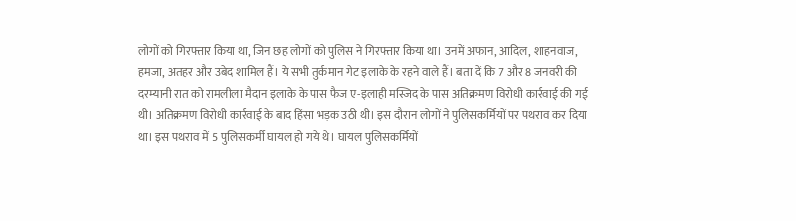लोगों को गिरफ्तार किया था, जिन छह लोगों को पुलिस ने गिरफ्तार किया था। उनमें अफान, आदिल, शाहनवाज, हमजा, अतहर और उबेद शामिल हैं। ये सभी तुर्कमान गेट इलाके के रहने वाले हैं। बता दें कि 7 और 8 जनवरी की दरम्यानी रात को रामलीला मैदान इलाके के पास फैज ए-इलाही मस्जिद के पास अतिक्रमण विरोधी कार्रवाई की गई थी। अतिक्रमण विरोधी कार्रवाई के बाद हिंसा भड़क उठी थी। इस दौरान लोगों ने पुलिसकर्मियों पर पथराव कर दिया था। इस पथराव में 5 पुलिसकर्मी घायल हो गये थे। घायल पुलिसकर्मियों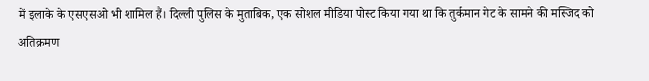में इलाके के एसएसओ भी शामिल हैं। दिल्ली पुलिस के मुताबिक, एक सोशल मीडिया पोस्ट किया गया था कि तुर्कमान गेट के सामने की मस्जिद को अतिक्रमण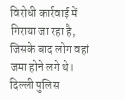विरोधी कार्रवाई में गिराया जा रहा है, जिसके बाद लोग वहां जमा होने लगे थे। दिल्ली पुलिस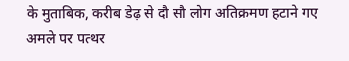के मुताबिक, करीब डेढ़ से दौ सौ लोग अतिक्रमण हटाने गए अमले पर पत्थर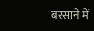बरसाने में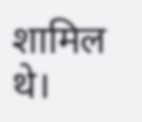शामिल थे।